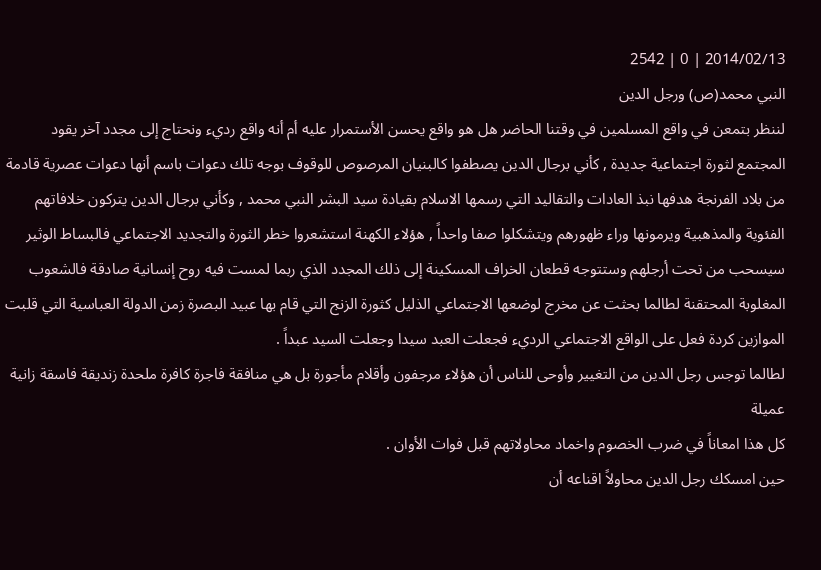2014/02/13 | 0 | 2542
النبي محمد(ص) ورجل الدين
لننظر بتمعن في واقع المسلمين في وقتنا الحاضر هل هو واقع يحسن الأستمرار عليه أم أنه واقع رديء ونحتاج إلى مجدد آخر يقود المجتمع لثورة اجتماعية جديدة , كأني برجال الدين يصطفوا كالبنيان المرصوص للوقوف بوجه تلك دعوات باسم أنها دعوات عصرية قادمة من بلاد الفرنجة هدفها نبذ العادات والتقاليد التي رسمها الاسلام بقيادة سيد البشر النبي محمد , وكأني برجال الدين يتركون خلافاتهم الفئوية والمذهبية ويرمونها وراء ظهورهم ويتشكلوا صفا واحداً , هؤلاء الكهنة استشعروا خطر الثورة والتجديد الاجتماعي فالبساط الوثير سيسحب من تحت أرجلهم وستتوجه قطعان الخراف المسكينة إلى ذلك المجدد الذي ربما لمست فيه روح إنسانية صادقة فالشعوب المغلوبة المحتقنة لطالما بحثت عن مخرج لوضعها الاجتماعي الذليل كثورة الزنج التي قام بها عبيد البصرة زمن الدولة العباسية التي قلبت الموازين كردة فعل على الواقع الاجتماعي الرديء فجعلت العبد سيدا وجعلت السيد عبداً .
لطالما توجس رجل الدين من التغيير وأوحى للناس أن هؤلاء مرجفون وأقلام مأجورة بل هي منافقة فاجرة كافرة ملحدة زنديقة فاسقة زانية عميلة
كل هذا امعاناً في ضرب الخصوم واخماد محاولاتهم قبل فوات الأوان .
حين امسكك رجل الدين محاولاً اقناعه أن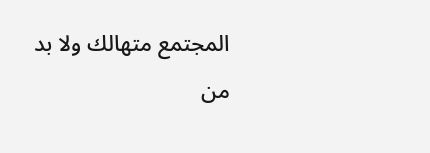المجتمع متهالك ولا بد من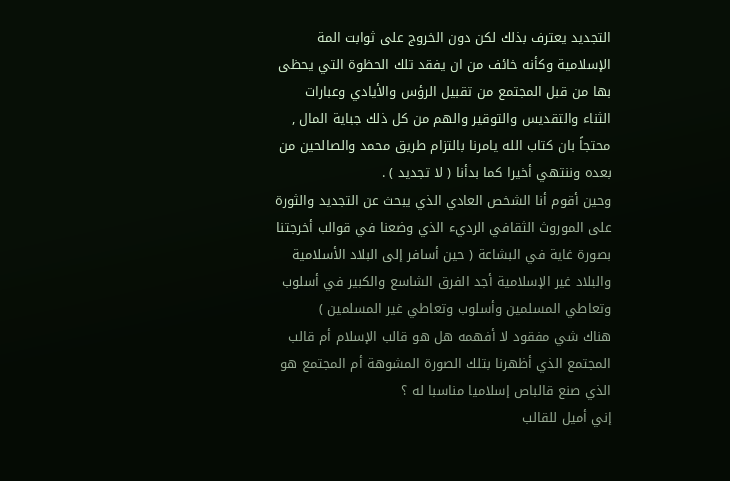التجديد يعترف بذلك لكن دون الخروج على ثوابت المة الإسلامية وكأنه خائف من ان يفقد تلك الحظوة التي يحظى بها من قبل المجتمع من تقبيل الرؤس والأيادي وعبارات الثناء والتقديس والتوقير والهم من كل ذلك جباية المال , محتجاً بان كتاب الله يامرنا بالتزام طريق محمد والصالحين من بعده وننتهي أخيرا كما بدأنا ( لا تجديد ) .
وحين أقوم أنا الشخص العادي الذي يبحث عن التجديد والثورة على الموروث الثقافي الرديء الذي وضعنا في قوالب أخرجتنا بصورة غاية في البشاعة ( حين أسافر إلى البلاد الأسلامية والبلاد غير الإسلامية أجد الفرق الشاسع والكبير في أسلوب وتعاطي المسلمين وأسلوب وتعاطي غير المسلمين )
هناك شي مفقود لا أفهمه هل هو قالب الإسلام أم قالب المجتمع الذي أظهرنا بتلك الصورة المشوهة أم المجتمع هو الذي صنع قالباص إسلاميا مناسبا له ؟
إني أميل للقالب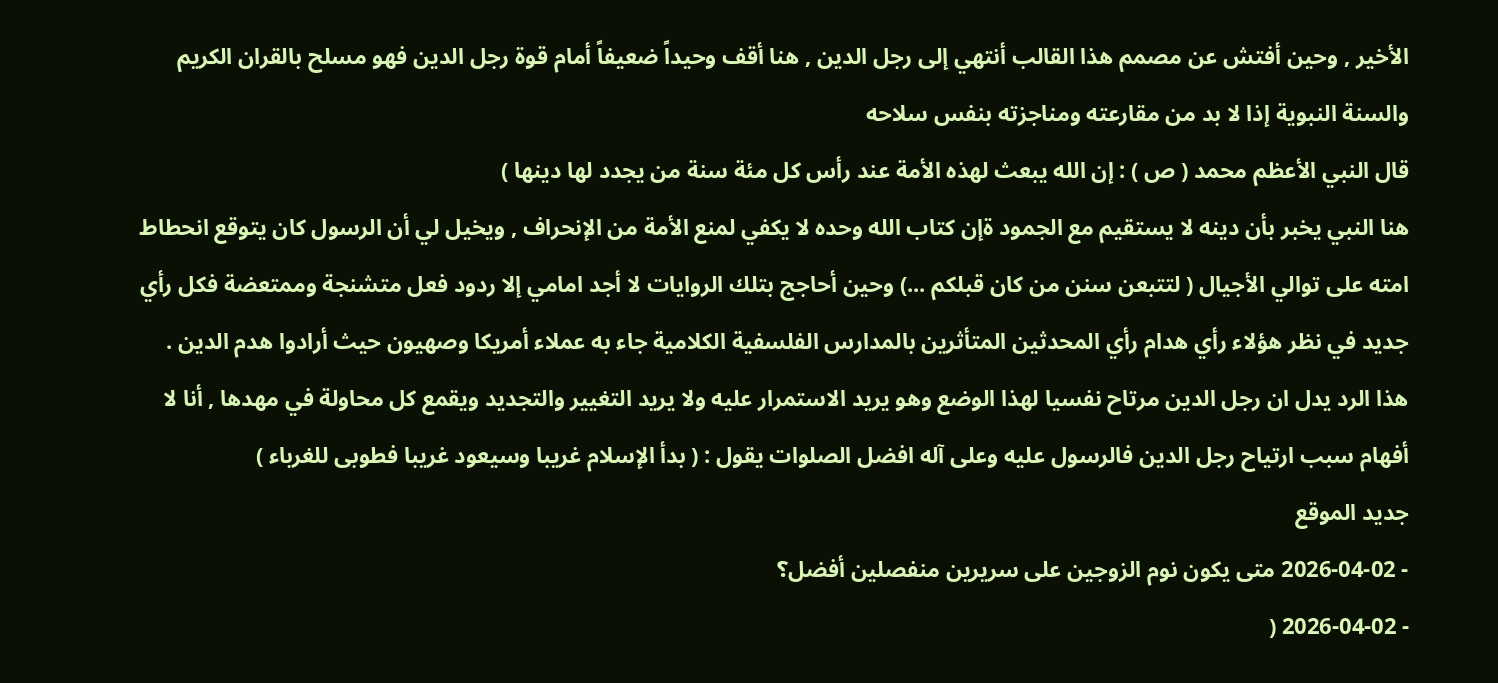الأخير , وحين أفتش عن مصمم هذا القالب أنتهي إلى رجل الدين , هنا أقف وحيداً ضعيفاً أمام قوة رجل الدين فهو مسلح بالقران الكريم والسنة النبوية إذا لا بد من مقارعته ومناجزته بنفس سلاحه
قال النبي الأعظم محمد ( ص ) : إن الله يبعث لهذه الأمة عند رأس كل مئة سنة من يجدد لها دينها )
هنا النبي يخبر بأن دينه لا يستقيم مع الجمود ةإن كتاب الله وحده لا يكفي لمنع الأمة من الإنحراف , ويخيل لي أن الرسول كان يتوقع انحطاط امته على توالي الأجيال ( لتتبعن سنن من كان قبلكم ...) وحين أحاجج بتلك الروايات لا أجد امامي إلا ردود فعل متشنجة وممتعضة فكل رأي جديد في نظر هؤلاء رأي هدام رأي المحدثين المتأثرين بالمدارس الفلسفية الكلامية جاء به عملاء أمريكا وصهيون حيث أرادوا هدم الدين .
هذا الرد يدل ان رجل الدين مرتاح نفسيا لهذا الوضع وهو يريد الاستمرار عليه ولا يريد التغيير والتجديد ويقمع كل محاولة في مهدها , أنا لا أفهام سبب ارتياح رجل الدين فالرسول عليه وعلى آله افضل الصلوات يقول : ( بدأ الإسلام غريبا وسيعود غريبا فطوبى للغرباء )
جديد الموقع
- 2026-04-02 متى يكون نوم الزوجين على سريرين منفصلين أفضل؟
- 2026-04-02 (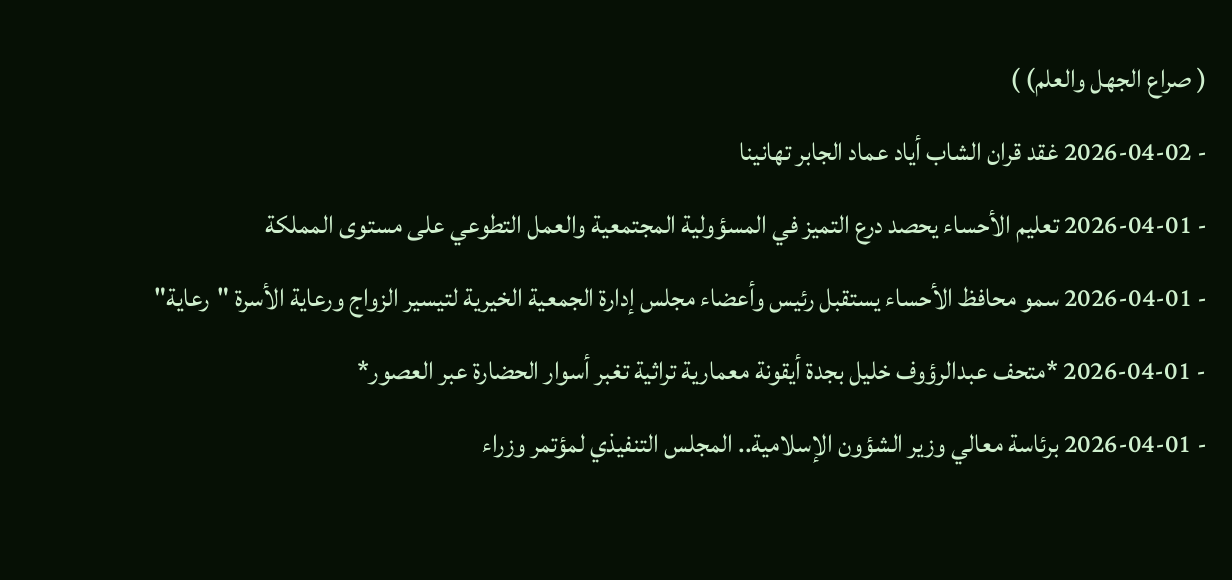( صراع الجهل والعلم) )
- 2026-04-02 غقد قران الشاب أياد عماد الجابر تهانينا
- 2026-04-01 تعليم الأحساء يحصد درع التميز في المسؤولية المجتمعية والعمل التطوعي على مستوى المملكة
- 2026-04-01 سمو محافظ الأحساء يستقبل رئيس وأعضاء مجلس إدارة الجمعية الخيرية لتيسير الزواج ورعاية الأسرة "رعاية"
- 2026-04-01 *متحف عبدالرؤوف خليل بجدة أيقونة معمارية تراثية تغبر أسوار الحضارة عبر العصور*
- 2026-04-01 برئاسة معالي وزير الشؤون الإسلامية.. المجلس التنفيذي لمؤتمر وزراء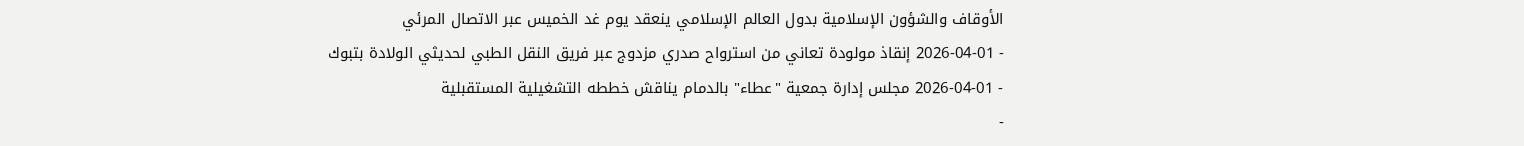الأوقاف والشؤون الإسلامية بدول العالم الإسلامي ينعقد يوم غد الخميس عبر الاتصال المرئي
- 2026-04-01 إنقاذ مولودة تعاني من استرواح صدري مزدوج عبر فريق النقل الطبي لحديثي الولادة بتبوك
- 2026-04-01 مجلس إدارة جمعية "عطاء" بالدمام يناقش خططه التشغيلية المستقبلية
-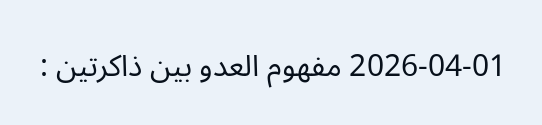2026-04-01 مفهوم العدو بين ذاكرتين :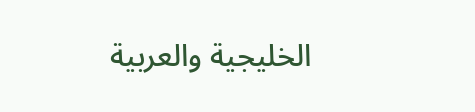الخليجية والعربية